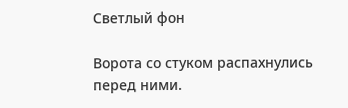Светлый фон

Ворота со стуком распахнулись перед ними.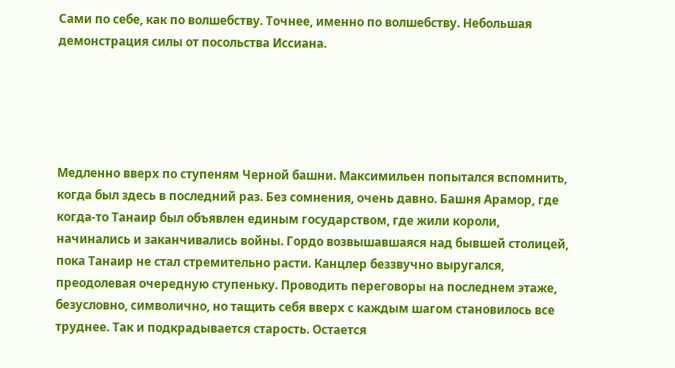Сами по себе, как по волшебству. Точнее, именно по волшебству. Небольшая демонстрация силы от посольства Иссиана.





Медленно вверх по ступеням Черной башни. Максимильен попытался вспомнить, когда был здесь в последний раз. Без сомнения, очень давно. Башня Арамор, где когда-то Танаир был объявлен единым государством, где жили короли, начинались и заканчивались войны. Гордо возвышавшаяся над бывшей столицей, пока Танаир не стал стремительно расти. Канцлер беззвучно выругался, преодолевая очередную ступеньку. Проводить переговоры на последнем этаже, безусловно, символично, но тащить себя вверх с каждым шагом становилось все труднее. Так и подкрадывается старость. Остается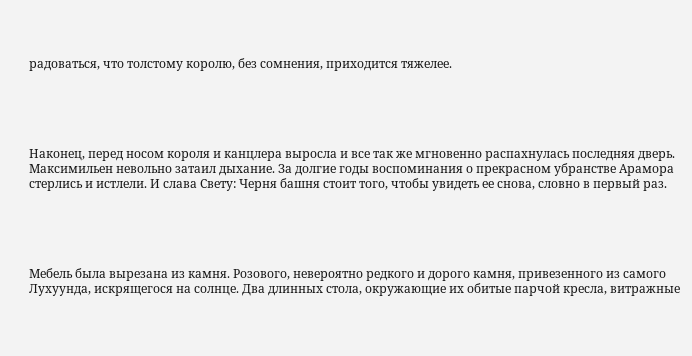радоваться, что толстому королю, без сомнения, приходится тяжелее.





Наконец, перед носом короля и канцлера выросла и все так же мгновенно распахнулась последняя дверь. Максимильен невольно затаил дыхание. За долгие годы воспоминания о прекрасном убранстве Арамора стерлись и истлели. И слава Свету: Черня башня стоит того, чтобы увидеть ее снова, словно в первый раз.





Мебель была вырезана из камня. Розового, невероятно редкого и дорого камня, привезенного из самого Лухуунда, искрящегося на солнце. Два длинных стола, окружающие их обитые парчой кресла, витражные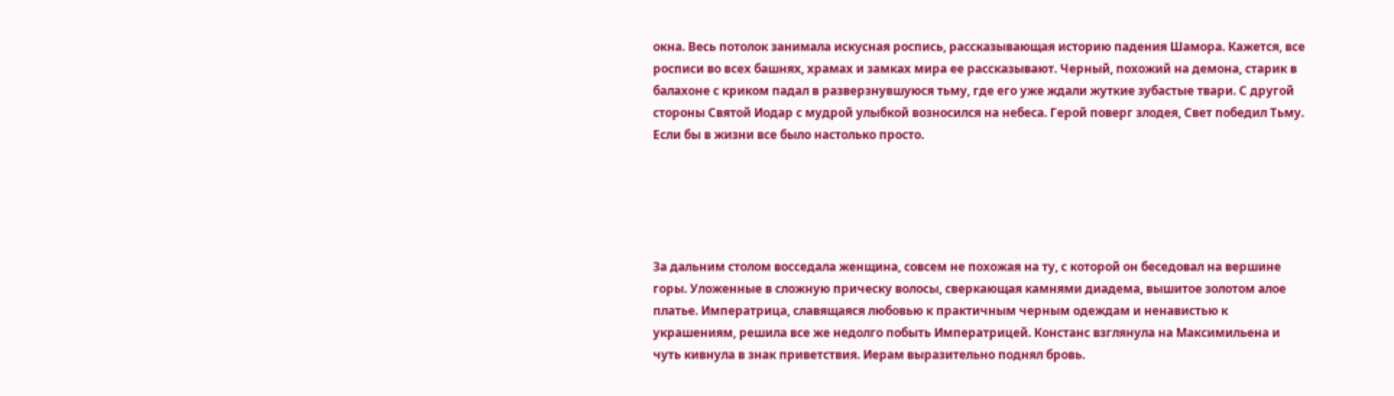окна. Весь потолок занимала искусная роспись, рассказывающая историю падения Шамора. Кажется, все росписи во всех башнях, храмах и замках мира ее рассказывают. Черный, похожий на демона, старик в балахоне с криком падал в разверзнувшуюся тьму, где его уже ждали жуткие зубастые твари. С другой стороны Святой Иодар с мудрой улыбкой возносился на небеса. Герой поверг злодея, Свет победил Тьму. Если бы в жизни все было настолько просто.





За дальним столом восседала женщина, совсем не похожая на ту, с которой он беседовал на вершине горы. Уложенные в сложную прическу волосы, сверкающая камнями диадема, вышитое золотом алое платье. Императрица, славящаяся любовью к практичным черным одеждам и ненавистью к украшениям, решила все же недолго побыть Императрицей. Констанс взглянула на Максимильена и чуть кивнула в знак приветствия. Иерам выразительно поднял бровь.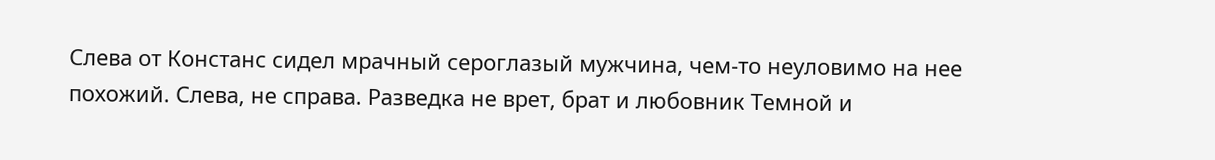Слева от Констанс сидел мрачный сероглазый мужчина, чем-то неуловимо на нее похожий. Слева, не справа. Разведка не врет, брат и любовник Темной и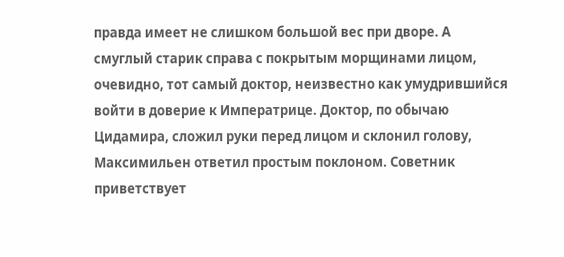правда имеет не слишком большой вес при дворе. А смуглый старик справа с покрытым морщинами лицом, очевидно, тот самый доктор, неизвестно как умудрившийся войти в доверие к Императрице. Доктор, по обычаю Цидамира, сложил руки перед лицом и склонил голову, Максимильен ответил простым поклоном. Советник приветствует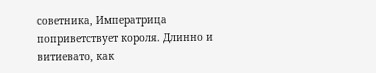советника, Императрица поприветствует короля. Длинно и витиевато, как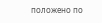положено по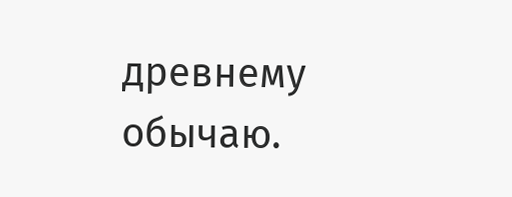древнему обычаю.